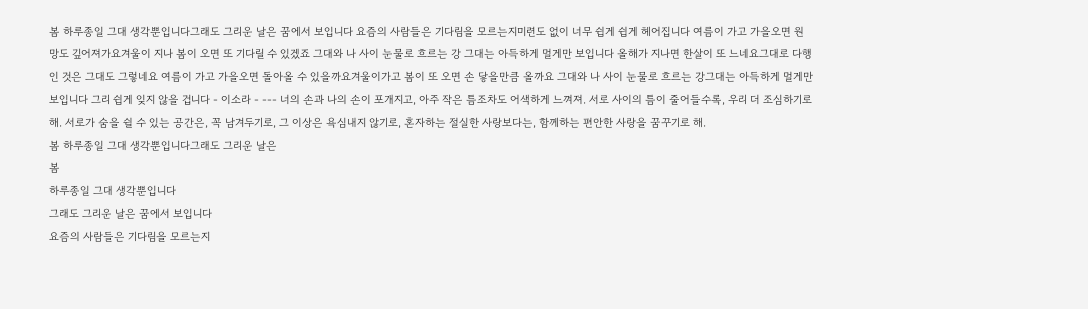봄 하루종일 그대 생각뿐입니다그래도 그리운 날은 꿈에서 보입니다 요즘의 사람들은 기다림을 모르는지미련도 없이 너무 쉽게 쉽게 헤어집니다 여름이 가고 가을오면 원망도 깊어져가요겨울이 지나 봄이 오면 또 기다릴 수 있겠죠 그대와 나 사이 눈물로 흐르는 강 그대는 아득하게 멀게만 보입니다 올해가 지나면 한살이 또 느네요그대로 다행인 것은 그대도 그렇네요 여름이 가고 가을오면 돌아올 수 있을까요겨울이가고 봄이 또 오면 손 닿을만큼 올까요 그대와 나 사이 눈물로 흐르는 강그대는 아득하게 멀게만 보입니다 그리 쉽게 잊지 않을 겁니다 - 이소라 - --- 너의 손과 나의 손이 포개지고, 아주 작은 틈조차도 어색하게 느껴져. 서로 사이의 틈이 줄어들수록, 우리 더 조심하기로 해. 서로가 숨을 쉴 수 있는 공간은, 꼭 남겨두기로, 그 이상은 욕심내지 않기로, 혼자하는 절실한 사랑보다는, 함께하는 편안한 사랑을 꿈꾸기로 해.
봄 하루종일 그대 생각뿐입니다그래도 그리운 날은
봄
하루종일 그대 생각뿐입니다
그래도 그리운 날은 꿈에서 보입니다
요즘의 사람들은 기다림을 모르는지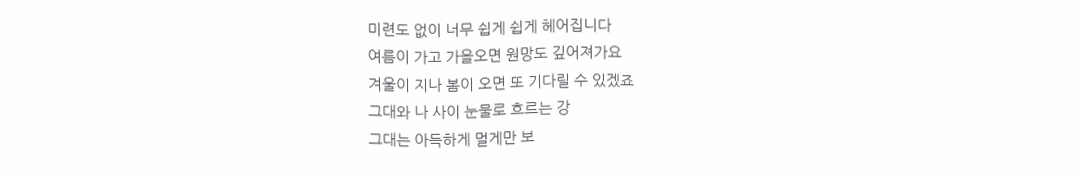미련도 없이 너무 쉽게 쉽게 헤어집니다
여름이 가고 가을오면 원망도 깊어져가요
겨울이 지나 봄이 오면 또 기다릴 수 있겠죠
그대와 나 사이 눈물로 흐르는 강
그대는 아득하게 멀게만 보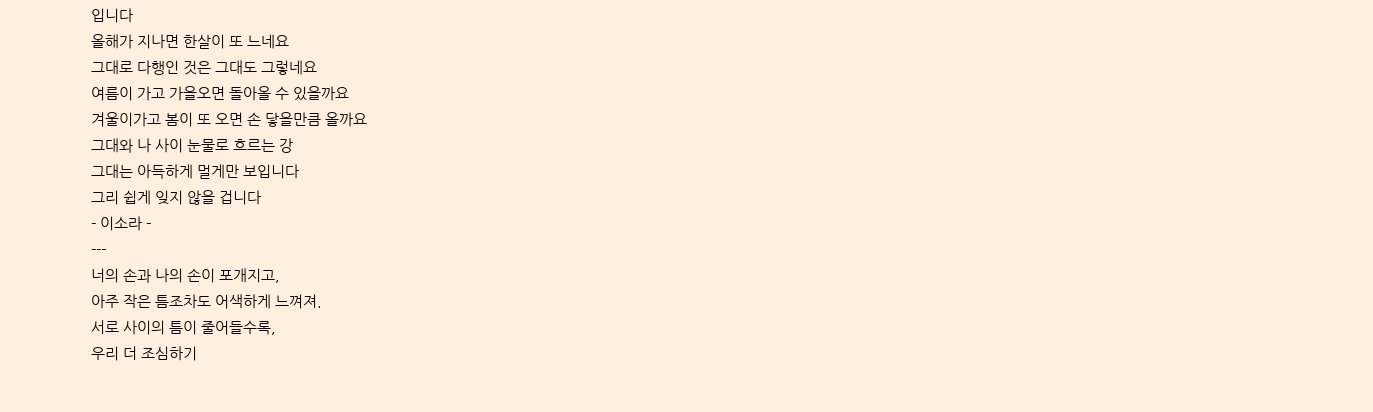입니다
올해가 지나면 한살이 또 느네요
그대로 다행인 것은 그대도 그렇네요
여름이 가고 가을오면 돌아올 수 있을까요
겨울이가고 봄이 또 오면 손 닿을만큼 올까요
그대와 나 사이 눈물로 흐르는 강
그대는 아득하게 멀게만 보입니다
그리 쉽게 잊지 않을 겁니다
- 이소라 -
---
너의 손과 나의 손이 포개지고,
아주 작은 틈조차도 어색하게 느껴져.
서로 사이의 틈이 줄어들수록,
우리 더 조심하기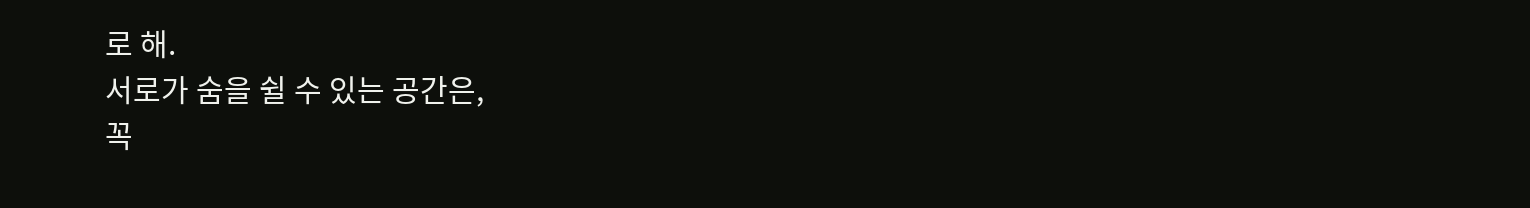로 해.
서로가 숨을 쉴 수 있는 공간은,
꼭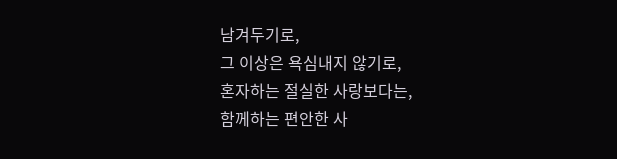남겨두기로,
그 이상은 욕심내지 않기로,
혼자하는 절실한 사랑보다는,
함께하는 편안한 사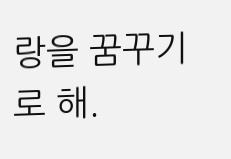랑을 꿈꾸기로 해.